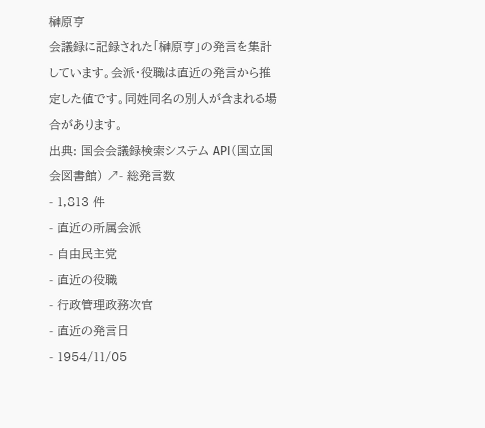榊原亨
会議録に記録された「榊原亨」の発言を集計しています。会派・役職は直近の発言から推定した値です。同姓同名の別人が含まれる場合があります。
出典: 国会会議録検索システム API(国立国会図書館) ↗- 総発言数
- 1,813 件
- 直近の所属会派
- 自由民主党
- 直近の役職
- 行政管理政務次官
- 直近の発言日
- 1954/11/05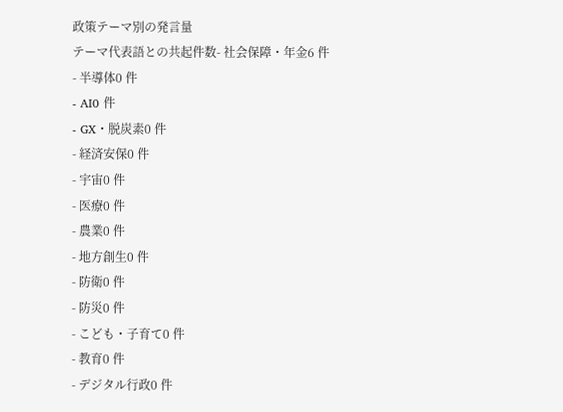政策テーマ別の発言量
テーマ代表語との共起件数- 社会保障・年金6 件
- 半導体0 件
- AI0 件
- GX・脱炭素0 件
- 経済安保0 件
- 宇宙0 件
- 医療0 件
- 農業0 件
- 地方創生0 件
- 防衛0 件
- 防災0 件
- こども・子育て0 件
- 教育0 件
- デジタル行政0 件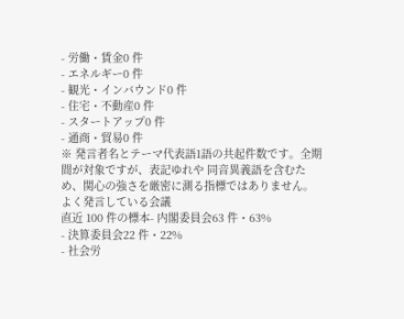- 労働・賃金0 件
- エネルギー0 件
- 観光・インバウンド0 件
- 住宅・不動産0 件
- スタートアップ0 件
- 通商・貿易0 件
※ 発言者名とテーマ代表語1語の共起件数です。全期間が対象ですが、表記ゆれや 同音異義語を含むため、関心の強さを厳密に測る指標ではありません。
よく発言している会議
直近 100 件の標本- 内閣委員会63 件・63%
- 決算委員会22 件・22%
- 社会労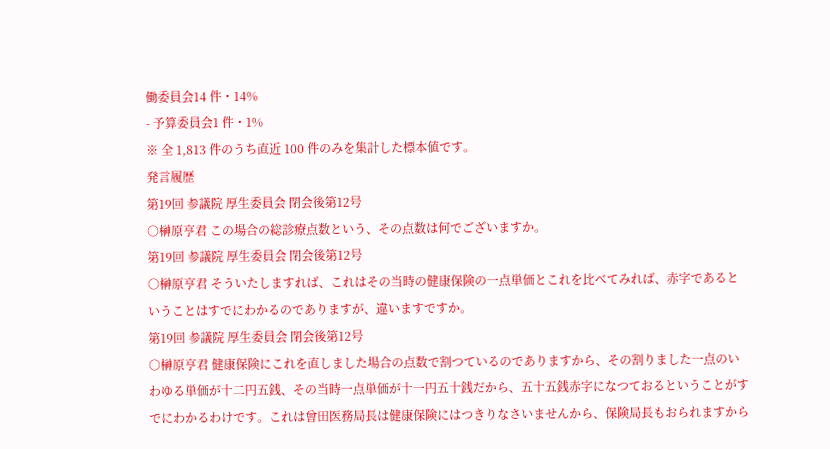働委員会14 件・14%
- 予算委員会1 件・1%
※ 全 1,813 件のうち直近 100 件のみを集計した標本値です。
発言履歴
第19回 参議院 厚生委員会 閉会後第12号
○榊原亨君 この場合の総診療点数という、その点数は何でございますか。
第19回 参議院 厚生委員会 閉会後第12号
○榊原亨君 そういたしますれば、これはその当時の健康保険の一点単価とこれを比べてみれば、赤字であるということはすでにわかるのでありますが、違いますですか。
第19回 参議院 厚生委員会 閉会後第12号
○榊原亨君 健康保険にこれを直しました場合の点数で割つているのでありますから、その割りました一点のいわゆる単価が十二円五銭、その当時一点単価が十一円五十銭だから、五十五銭赤字になつておるということがすでにわかるわけです。これは曾田医務局長は健康保険にはつきりなさいませんから、保険局長もおられますから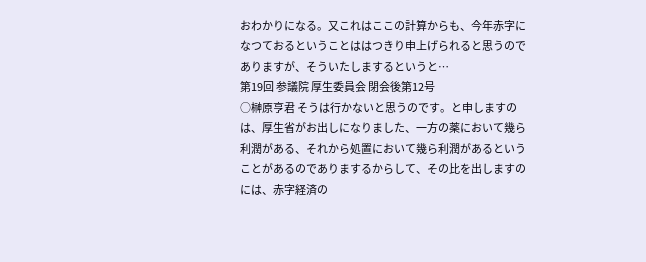おわかりになる。又これはここの計算からも、今年赤字になつておるということははつきり申上げられると思うのでありますが、そういたしまするというと…
第19回 参議院 厚生委員会 閉会後第12号
○榊原亨君 そうは行かないと思うのです。と申しますのは、厚生省がお出しになりました、一方の薬において幾ら利潤がある、それから処置において幾ら利潤があるということがあるのでありまするからして、その比を出しますのには、赤字経済の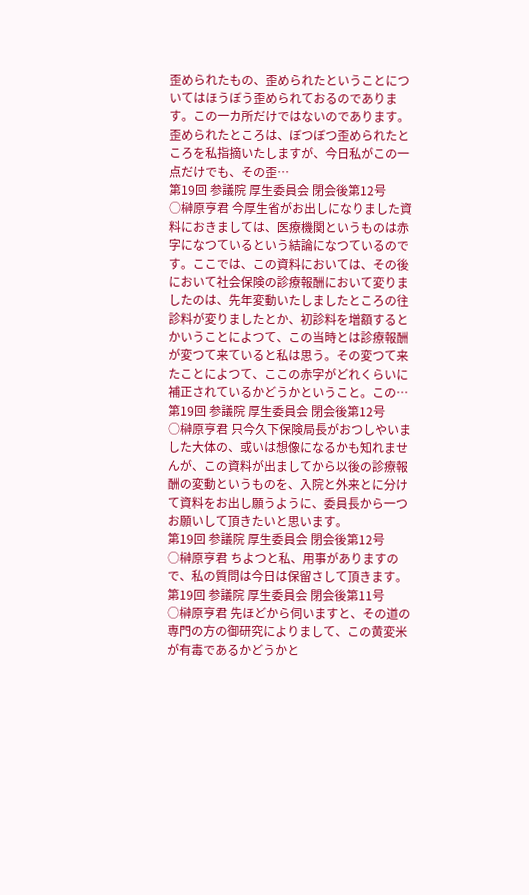歪められたもの、歪められたということについてはほうぼう歪められておるのであります。この一カ所だけではないのであります。歪められたところは、ぼつぼつ歪められたところを私指摘いたしますが、今日私がこの一点だけでも、その歪…
第19回 参議院 厚生委員会 閉会後第12号
○榊原亨君 今厚生省がお出しになりました資料におきましては、医療機関というものは赤字になつているという結論になつているのです。ここでは、この資料においては、その後において社会保険の診療報酬において変りましたのは、先年変動いたしましたところの往診料が変りましたとか、初診料を増額するとかいうことによつて、この当時とは診療報酬が変つて来ていると私は思う。その変つて来たことによつて、ここの赤字がどれくらいに補正されているかどうかということ。この…
第19回 参議院 厚生委員会 閉会後第12号
○榊原亨君 只今久下保険局長がおつしやいました大体の、或いは想像になるかも知れませんが、この資料が出ましてから以後の診療報酬の変動というものを、入院と外来とに分けて資料をお出し願うように、委員長から一つお願いして頂きたいと思います。
第19回 参議院 厚生委員会 閉会後第12号
○榊原亨君 ちよつと私、用事がありますので、私の質問は今日は保留さして頂きます。
第19回 参議院 厚生委員会 閉会後第11号
○榊原亨君 先ほどから伺いますと、その道の専門の方の御研究によりまして、この黄変米が有毒であるかどうかと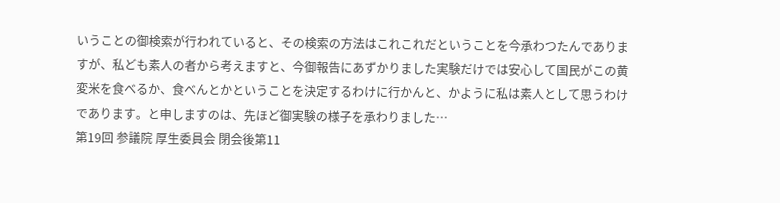いうことの御検索が行われていると、その検索の方法はこれこれだということを今承わつたんでありますが、私ども素人の者から考えますと、今御報告にあずかりました実験だけでは安心して国民がこの黄変米を食べるか、食べんとかということを決定するわけに行かんと、かように私は素人として思うわけであります。と申しますのは、先ほど御実験の様子を承わりました…
第19回 参議院 厚生委員会 閉会後第11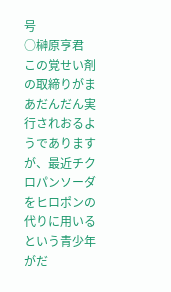号
○榊原亨君 この覚せい剤の取締りがまあだんだん実行されおるようでありますが、最近チクロパンソーダをヒロポンの代りに用いるという青少年がだ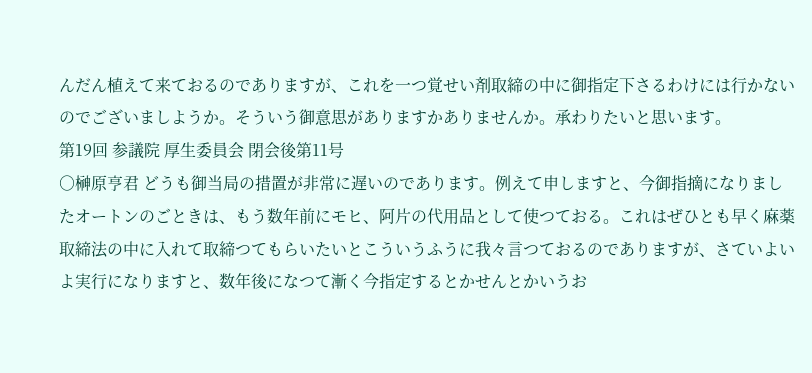んだん植えて来ておるのでありますが、これを一つ覚せい剤取締の中に御指定下さるわけには行かないのでございましようか。そういう御意思がありますかありませんか。承わりたいと思います。
第19回 参議院 厚生委員会 閉会後第11号
○榊原亨君 どうも御当局の措置が非常に遅いのであります。例えて申しますと、今御指摘になりましたオートンのごときは、もう数年前にモヒ、阿片の代用品として使つておる。これはぜひとも早く麻薬取締法の中に入れて取締つてもらいたいとこういうふうに我々言つておるのでありますが、さていよいよ実行になりますと、数年後になつて漸く今指定するとかせんとかいうお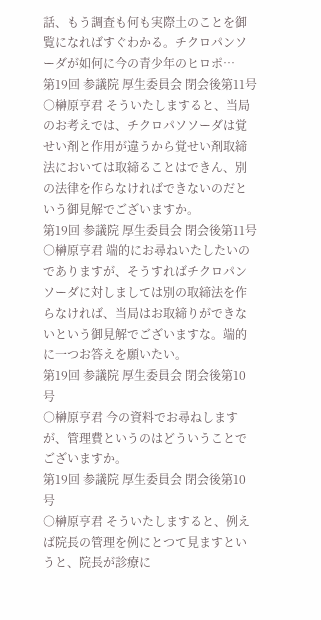話、もう調査も何も実際土のことを御覧になればすぐわかる。チクロパンソーダが如何に今の青少年のヒロポ…
第19回 参議院 厚生委員会 閉会後第11号
○榊原亨君 そういたしますると、当局のお考えでは、チクロパソソーダは覚せい剤と作用が違うから覚せい剤取締法においては取締ることはできん、別の法律を作らなければできないのだという御見解でございますか。
第19回 参議院 厚生委員会 閉会後第11号
○榊原亨君 端的にお尋ねいたしたいのでありますが、そうすればチクロパンソーダに対しましては別の取締法を作らなければ、当局はお取締りができないという御見解でございますな。端的に一つお答えを願いたい。
第19回 参議院 厚生委員会 閉会後第10号
○榊原亨君 今の資料でお尋ねしますが、管理費というのはどういうことでございますか。
第19回 参議院 厚生委員会 閉会後第10号
○榊原亨君 そういたしますると、例えば院長の管理を例にとつて見ますというと、院長が診療に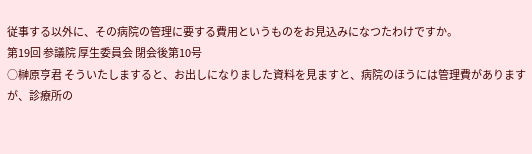従事する以外に、その病院の管理に要する費用というものをお見込みになつたわけですか。
第19回 参議院 厚生委員会 閉会後第10号
○榊原亨君 そういたしますると、お出しになりました資料を見ますと、病院のほうには管理費がありますが、診療所の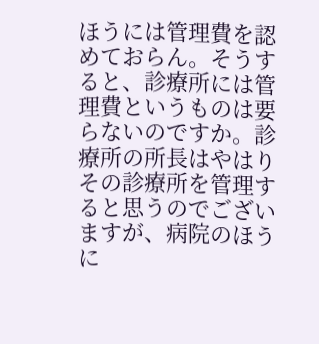ほうには管理費を認めておらん。そうすると、診療所には管理費というものは要らないのですか。診療所の所長はやはりその診療所を管理すると思うのでございますが、病院のほうに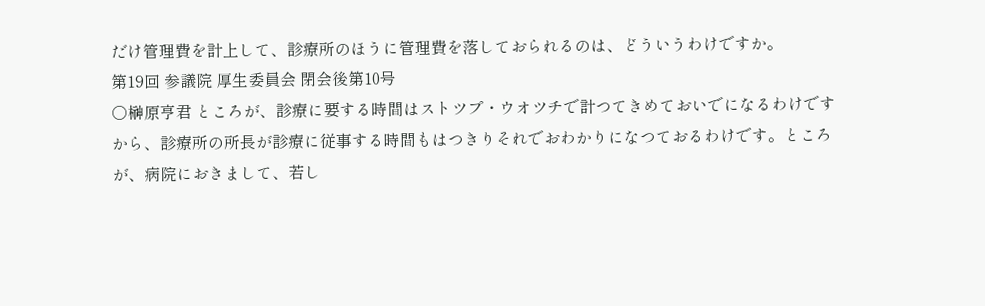だけ管理費を計上して、診療所のほうに管理費を落しておられるのは、どういうわけですか。
第19回 参議院 厚生委員会 閉会後第10号
○榊原亨君 ところが、診療に要する時間はストツプ・ウオツチで計つてきめておいでになるわけですから、診療所の所長が診療に従事する時間もはつきりそれでおわかりになつておるわけです。ところが、病院におきまして、若し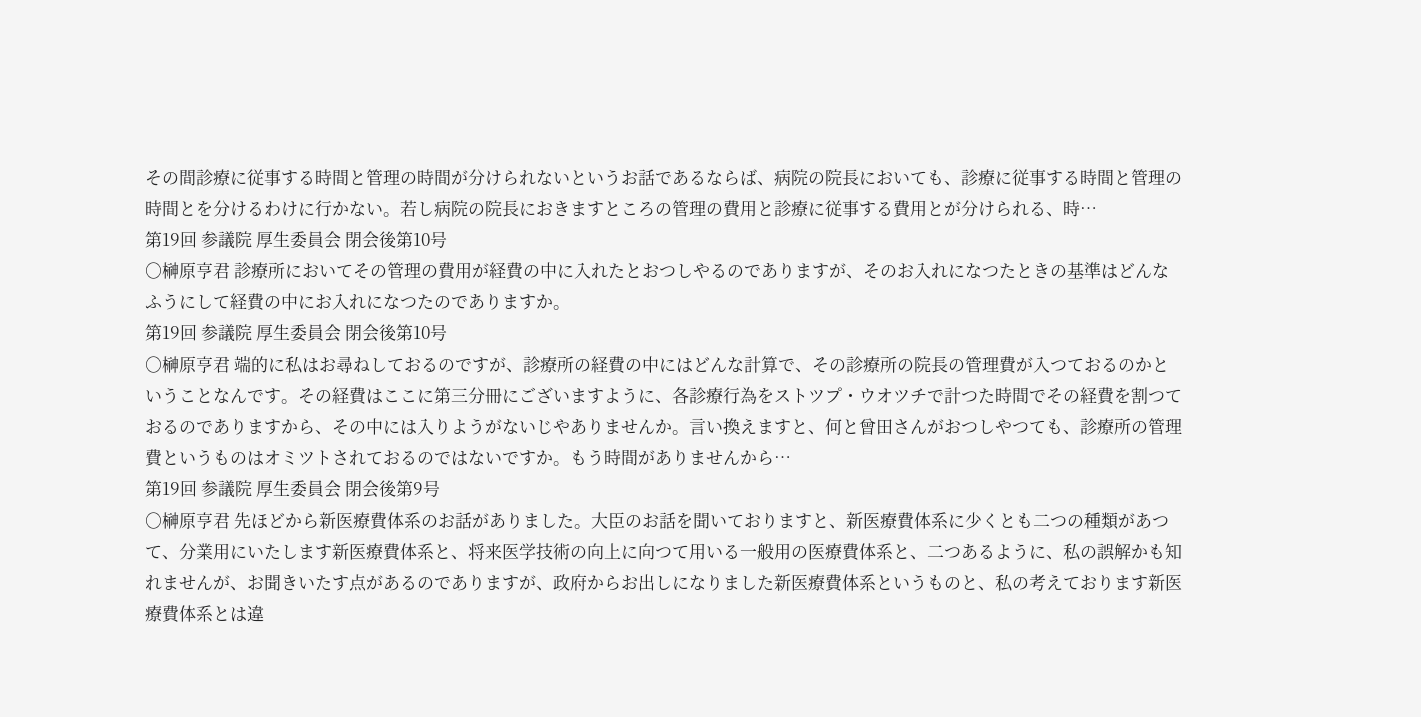その間診療に従事する時間と管理の時間が分けられないというお話であるならば、病院の院長においても、診療に従事する時間と管理の時間とを分けるわけに行かない。若し病院の院長におきますところの管理の費用と診療に従事する費用とが分けられる、時…
第19回 参議院 厚生委員会 閉会後第10号
○榊原亨君 診療所においてその管理の費用が経費の中に入れたとおつしやるのでありますが、そのお入れになつたときの基準はどんなふうにして経費の中にお入れになつたのでありますか。
第19回 参議院 厚生委員会 閉会後第10号
○榊原亨君 端的に私はお尋ねしておるのですが、診療所の経費の中にはどんな計算で、その診療所の院長の管理費が入つておるのかということなんです。その経費はここに第三分冊にございますように、各診療行為をストツプ・ウオツチで計つた時間でその経費を割つておるのでありますから、その中には入りようがないじやありませんか。言い換えますと、何と曾田さんがおつしやつても、診療所の管理費というものはオミツトされておるのではないですか。もう時間がありませんから…
第19回 参議院 厚生委員会 閉会後第9号
○榊原亨君 先ほどから新医療費体系のお話がありました。大臣のお話を聞いておりますと、新医療費体系に少くとも二つの種類があつて、分業用にいたします新医療費体系と、将来医学技術の向上に向つて用いる一般用の医療費体系と、二つあるように、私の誤解かも知れませんが、お聞きいたす点があるのでありますが、政府からお出しになりました新医療費体系というものと、私の考えております新医療費体系とは違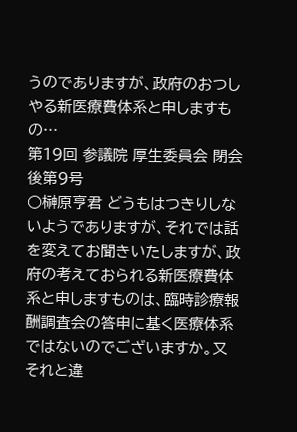うのでありますが、政府のおつしやる新医療費体系と申しますもの…
第19回 参議院 厚生委員会 閉会後第9号
○榊原亨君 どうもはつきりしないようでありますが、それでは話を変えてお聞きいたしますが、政府の考えておられる新医療費体系と申しますものは、臨時診療報酬調査会の答申に基く医療体系ではないのでございますか。又それと違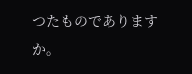つたものでありますか。